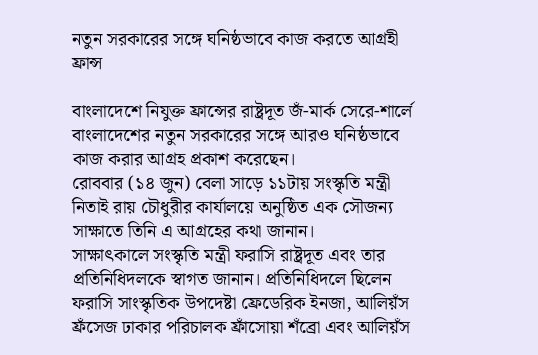নতুন সরকারের সঙ্গে ঘনিষ্ঠভাবে কাজ করতে আগ্রহী ফ্রান্স

বাংলাদেশে নিযুক্ত ফ্রান্সের রাষ্ট্রদূত জঁ-মার্ক সেরে-শার্লে বাংলাদেশের নতুন সরকারের সঙ্গে আরও ঘনিষ্ঠভাবে কাজ করার আগ্রহ প্রকাশ করেছেন।
রোববার (১৪ জুন) বেলা সাড়ে ১১টায় সংস্কৃতি মন্ত্রী নিতাই রায় চৌধুরীর কার্যালয়ে অনুষ্ঠিত এক সৌজন্য সাক্ষাতে তিনি এ আগ্রহের কথা জানান।
সাক্ষাৎকালে সংস্কৃতি মন্ত্রী ফরাসি রাষ্ট্রদূত এবং তার প্রতিনিধিদলকে স্বাগত জানান। প্রতিনিধিদলে ছিলেন ফরাসি সাংস্কৃতিক উপদেষ্টা ফ্রেডেরিক ইনজা, আলিয়ঁস ফ্রঁসেজ ঢাকার পরিচালক ফ্রাঁসোয়া শঁব্রো এবং আলিয়ঁস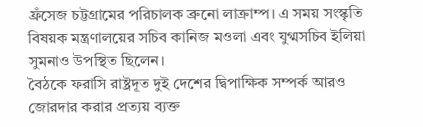ফ্রঁসেজ চট্টগ্রামের পরিচালক ব্রুনো লাক্রাম্প। এ সময় সংস্কৃতি বিষয়ক মন্ত্রণালয়ের সচিব কানিজ মওলা এবং যুগ্মসচিব ইলিয়া সুমনাও উপস্থিত ছিলেন।
বৈঠকে ফরাসি রাষ্ট্রদূত দুই দেশের দ্বিপাক্ষিক সম্পর্ক আরও জোরদার করার প্রত্যয় ব্যক্ত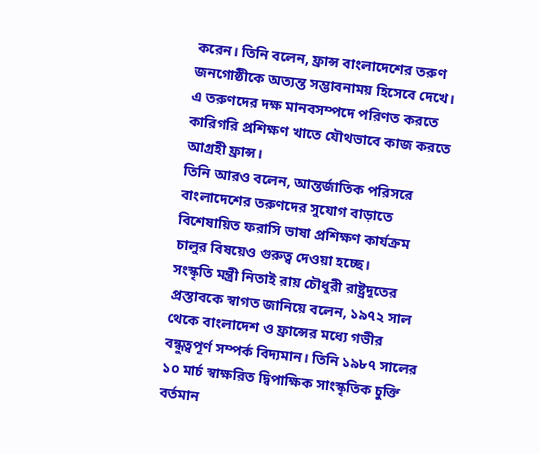করেন। তিনি বলেন, ফ্রান্স বাংলাদেশের তরুণ জনগোষ্ঠীকে অত্যন্ত সম্ভাবনাময় হিসেবে দেখে। এ তরুণদের দক্ষ মানবসম্পদে পরিণত করতে কারিগরি প্রশিক্ষণ খাতে যৌথভাবে কাজ করতে আগ্রহী ফ্রান্স।
তিনি আরও বলেন, আন্তর্জাতিক পরিসরে বাংলাদেশের তরুণদের সুযোগ বাড়াতে বিশেষায়িত ফরাসি ভাষা প্রশিক্ষণ কার্যক্রম চালুর বিষয়েও গুরুত্ব দেওয়া হচ্ছে।
সংস্কৃতি মন্ত্রী নিতাই রায় চৌধুরী রাষ্ট্রদূতের প্রস্তাবকে স্বাগত জানিয়ে বলেন, ১৯৭২ সাল থেকে বাংলাদেশ ও ফ্রান্সের মধ্যে গভীর বন্ধুত্বপূর্ণ সম্পর্ক বিদ্যমান। তিনি ১৯৮৭ সালের ১০ মার্চ স্বাক্ষরিত দ্বিপাক্ষিক সাংস্কৃতিক চুক্তি বর্তমান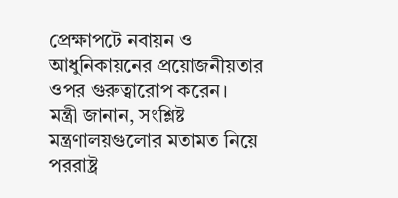প্রেক্ষাপটে নবায়ন ও আধুনিকায়নের প্রয়োজনীয়তার ওপর গুরুত্বারোপ করেন।
মন্ত্রী জানান, সংশ্লিষ্ট মন্ত্রণালয়গুলোর মতামত নিয়ে পররাষ্ট্র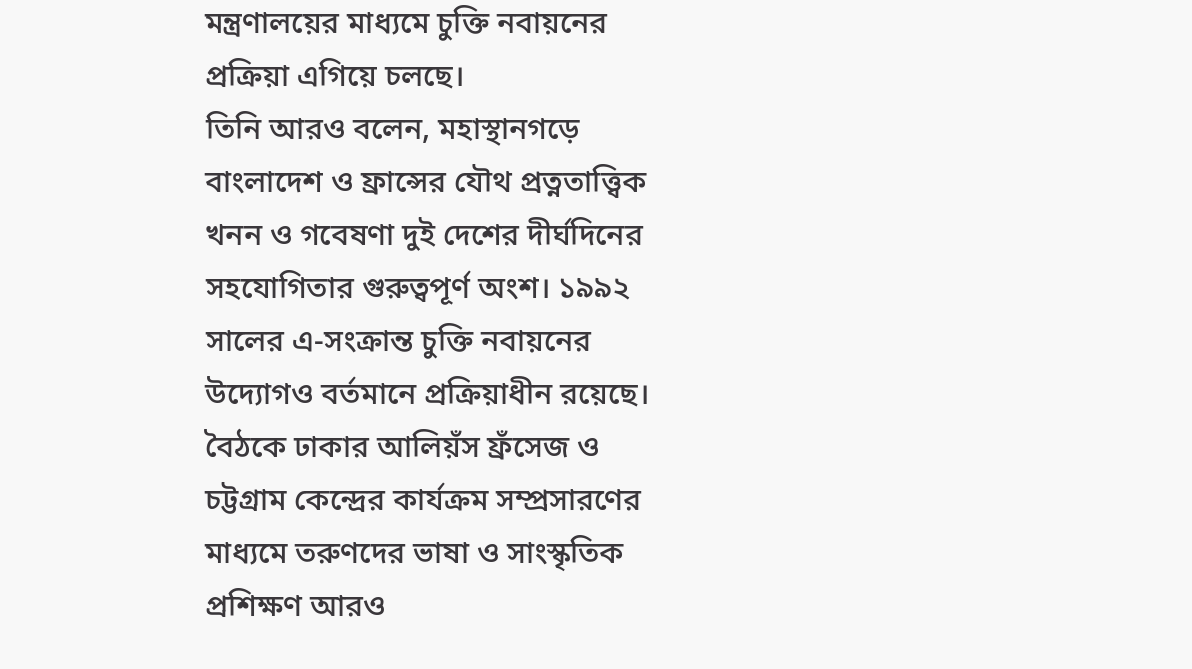মন্ত্রণালয়ের মাধ্যমে চুক্তি নবায়নের প্রক্রিয়া এগিয়ে চলছে।
তিনি আরও বলেন, মহাস্থানগড়ে বাংলাদেশ ও ফ্রান্সের যৌথ প্রত্নতাত্ত্বিক খনন ও গবেষণা দুই দেশের দীর্ঘদিনের সহযোগিতার গুরুত্বপূর্ণ অংশ। ১৯৯২ সালের এ-সংক্রান্ত চুক্তি নবায়নের উদ্যোগও বর্তমানে প্রক্রিয়াধীন রয়েছে।
বৈঠকে ঢাকার আলিয়ঁস ফ্রঁসেজ ও চট্টগ্রাম কেন্দ্রের কার্যক্রম সম্প্রসারণের মাধ্যমে তরুণদের ভাষা ও সাংস্কৃতিক প্রশিক্ষণ আরও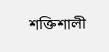শক্তিশালী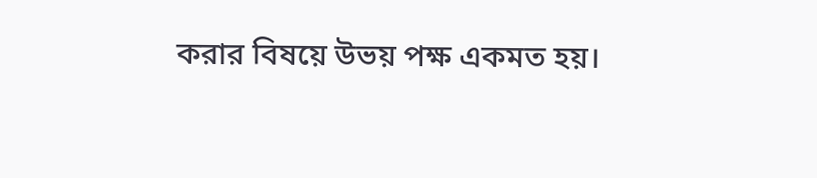করার বিষয়ে উভয় পক্ষ একমত হয়।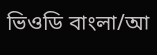ভিওডি বাংলা/আ